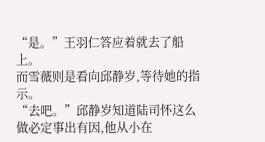“是。”王羽仁答应着就去了船上。
而雪薇则是看向邱静岁,等待她的指示。
“去吧。”邱静岁知道陆司怀这么做必定事出有因,他从小在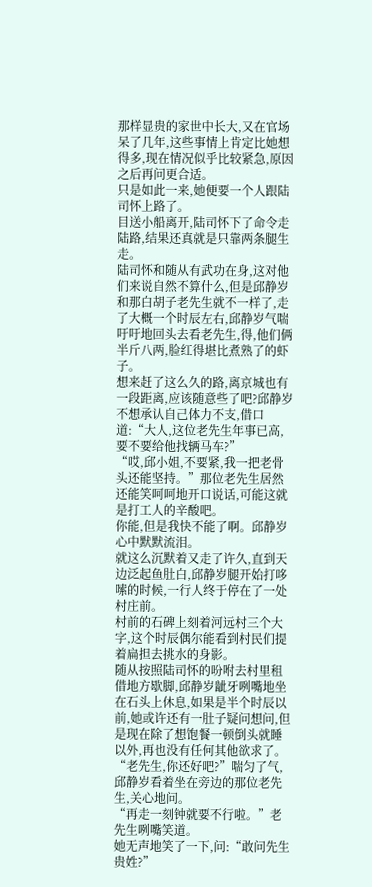那样显贵的家世中长大,又在官场呆了几年,这些事情上肯定比她想得多,现在情况似乎比较紧急,原因之后再问更合适。
只是如此一来,她便要一个人跟陆司怀上路了。
目送小船离开,陆司怀下了命令走陆路,结果还真就是只靠两条腿生走。
陆司怀和随从有武功在身,这对他们来说自然不算什么,但是邱静岁和那白胡子老先生就不一样了,走了大概一个时辰左右,邱静岁气喘吁吁地回头去看老先生,得,他们俩半斤八两,脸红得堪比煮熟了的虾子。
想来赶了这么久的路,离京城也有一段距离,应该随意些了吧?邱静岁不想承认自己体力不支,借口道:“大人,这位老先生年事已高,要不要给他找辆马车?”
“哎,邱小姐,不要紧,我一把老骨头还能坚持。”那位老先生居然还能笑呵呵地开口说话,可能这就是打工人的辛酸吧。
你能,但是我快不能了啊。邱静岁心中默默流泪。
就这么沉默着又走了许久,直到天边泛起鱼肚白,邱静岁腿开始打哆嗦的时候,一行人终于停在了一处村庄前。
村前的石碑上刻着河远村三个大字,这个时辰偶尔能看到村民们提着扁担去挑水的身影。
随从按照陆司怀的吩咐去村里租借地方歇脚,邱静岁龇牙咧嘴地坐在石头上休息,如果是半个时辰以前,她或许还有一肚子疑问想问,但是现在除了想饱餐一顿倒头就睡以外,再也没有任何其他欲求了。
“老先生,你还好吧?”喘匀了气,邱静岁看着坐在旁边的那位老先生,关心地问。
“再走一刻钟就要不行啦。”老先生咧嘴笑道。
她无声地笑了一下,问:“敢问先生贵姓?”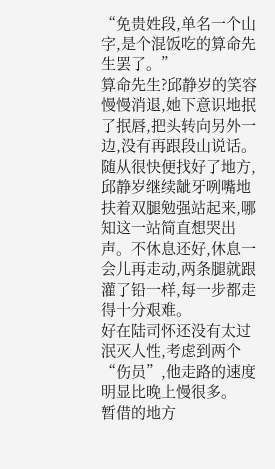“免贵姓段,单名一个山字,是个混饭吃的算命先生罢了。”
算命先生?邱静岁的笑容慢慢消退,她下意识地抿了抿唇,把头转向另外一边,没有再跟段山说话。
随从很快便找好了地方,邱静岁继续龇牙咧嘴地扶着双腿勉强站起来,哪知这一站简直想哭出声。不休息还好,休息一会儿再走动,两条腿就跟灌了铅一样,每一步都走得十分艰难。
好在陆司怀还没有太过泯灭人性,考虑到两个“伤员”,他走路的速度明显比晚上慢很多。
暂借的地方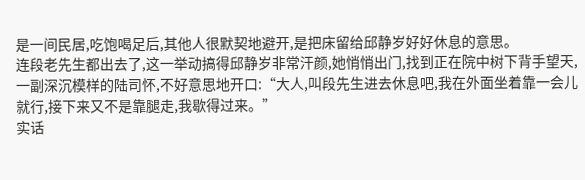是一间民居,吃饱喝足后,其他人很默契地避开,是把床留给邱静岁好好休息的意思。
连段老先生都出去了,这一举动搞得邱静岁非常汗颜,她悄悄出门,找到正在院中树下背手望天,一副深沉模样的陆司怀,不好意思地开口:“大人,叫段先生进去休息吧,我在外面坐着靠一会儿就行,接下来又不是靠腿走,我歇得过来。”
实话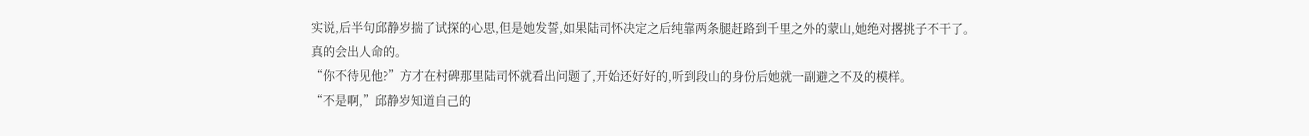实说,后半句邱静岁揣了试探的心思,但是她发誓,如果陆司怀决定之后纯靠两条腿赶路到千里之外的蒙山,她绝对撂挑子不干了。
真的会出人命的。
“你不待见他?”方才在村碑那里陆司怀就看出问题了,开始还好好的,听到段山的身份后她就一副避之不及的模样。
“不是啊,”邱静岁知道自己的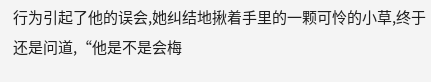行为引起了他的误会,她纠结地揪着手里的一颗可怜的小草,终于还是问道,“他是不是会梅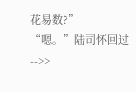花易数?”
“嗯。”陆司怀回过-->>